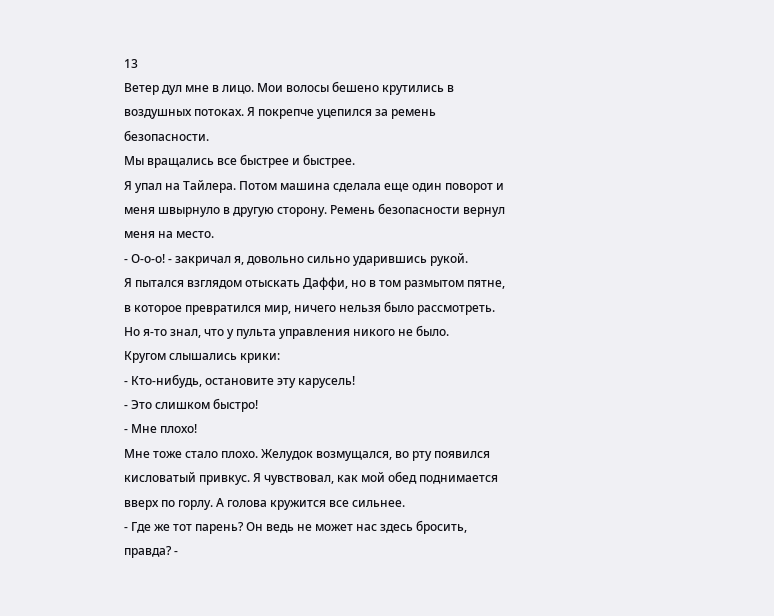13
Ветер дул мне в лицо. Мои волосы бешено крутились в воздушных потоках. Я покрепче уцепился за ремень безопасности.
Мы вращались все быстрее и быстрее.
Я упал на Тайлера. Потом машина сделала еще один поворот и меня швырнуло в другую сторону. Ремень безопасности вернул меня на место.
- О-о-о! - закричал я, довольно сильно ударившись рукой.
Я пытался взглядом отыскать Даффи, но в том размытом пятне, в которое превратился мир, ничего нельзя было рассмотреть. Но я-то знал, что у пульта управления никого не было.
Кругом слышались крики:
- Кто-нибудь, остановите эту карусель!
- Это слишком быстро!
- Мне плохо!
Мне тоже стало плохо. Желудок возмущался, во рту появился кисловатый привкус. Я чувствовал, как мой обед поднимается вверх по горлу. А голова кружится все сильнее.
- Где же тот парень? Он ведь не может нас здесь бросить, правда? -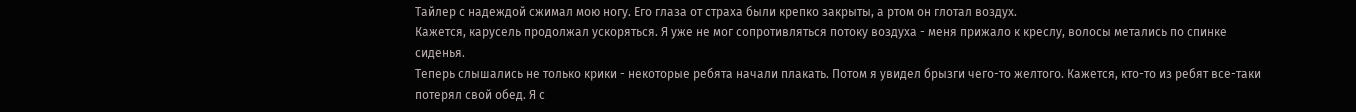Тайлер с надеждой сжимал мою ногу. Его глаза от страха были крепко закрыты, а ртом он глотал воздух.
Кажется, карусель продолжал ускоряться. Я уже не мог сопротивляться потоку воздуха - меня прижало к креслу, волосы метались по спинке сиденья.
Теперь слышались не только крики - некоторые ребята начали плакать. Потом я увидел брызги чего-то желтого. Кажется, кто-то из ребят все-таки потерял свой обед. Я с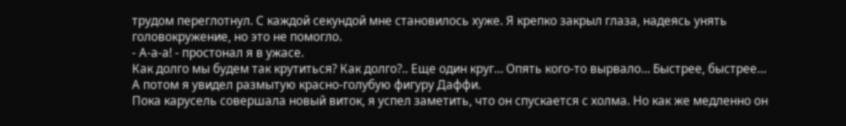трудом переглотнул. С каждой секундой мне становилось хуже. Я крепко закрыл глаза, надеясь унять головокружение, но это не помогло.
- А-а-а! - простонал я в ужасе.
Как долго мы будем так крутиться? Как долго?.. Еще один круг… Опять кого-то вырвало… Быстрее, быстрее… А потом я увидел размытую красно-голубую фигуру Даффи.
Пока карусель совершала новый виток, я успел заметить, что он спускается с холма. Но как же медленно он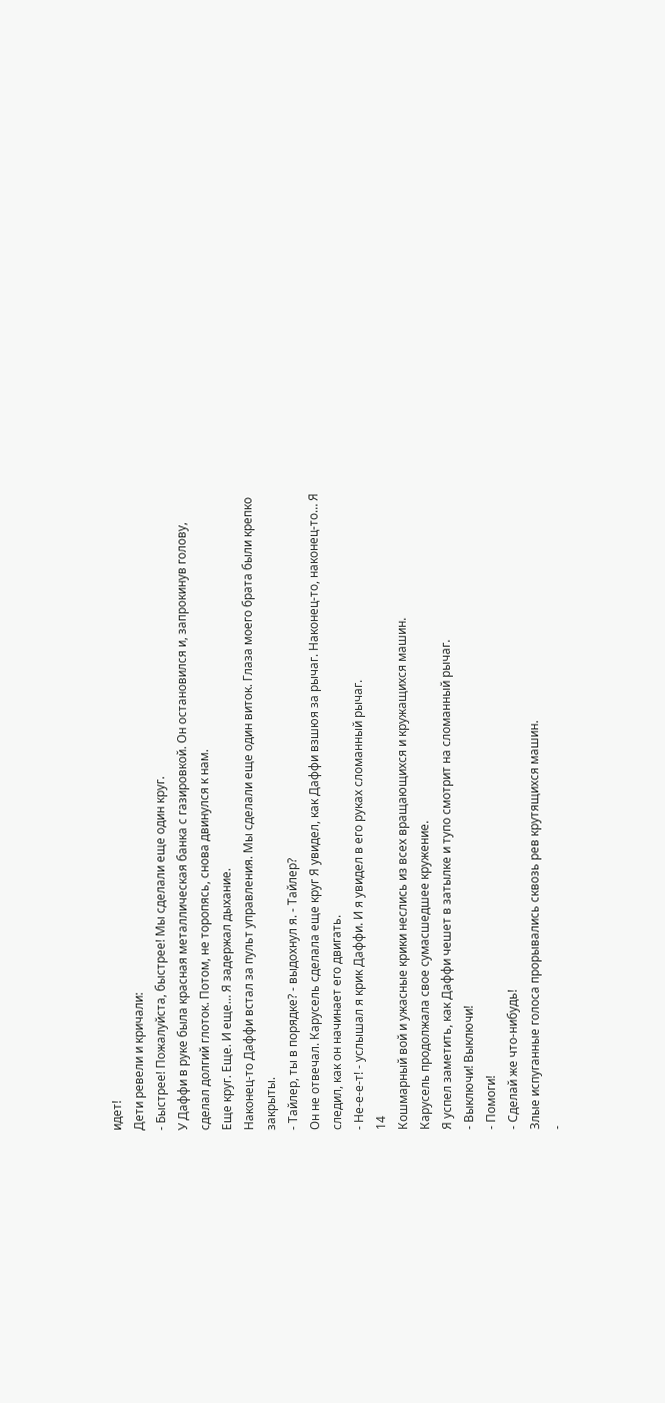идет!
Дети ревели и кричали:
- Быстрее! Пожалуйста, быстрее! Мы сделали еще один круг.
У Даффи в руке была красная металлическая банка с газировкой. Он остановился и, запрокинув голову, сделал долгий глоток. Потом, не торопясь, снова двинулся к нам.
Еще круг. Еще. И еще… Я задержал дыхание.
Наконец-то Даффи встал за пульт управления. Мы сделали еще один виток. Глаза моего брата были крепко закрыты.
- Тайлер, ты в порядке? - выдохнул я. - Тайлер?
Он не отвечал. Карусель сделала еще круг Я увидел, как Даффи взшюя за рычаг. Наконец-то, наконец-то… Я следил, как он начинает его двигать.
- Не-е-е-т! - услышал я крик Даффи. И я увидел в его руках сломанный рычаг.
14
Кошмарный вой и ужасные крики неслись из всех вращающихся и кружащихся машин.
Карусель продолжала свое сумасшедшее кружение.
Я успел заметить, как Даффи чешет в затылке и тупо смотрит на сломанный рычаг.
- Выключи! Выключи!
- Помоги!
- Сделай же что-нибудь!
Злые испуганные голоса прорывались сквозь рев крутящихся машин.
-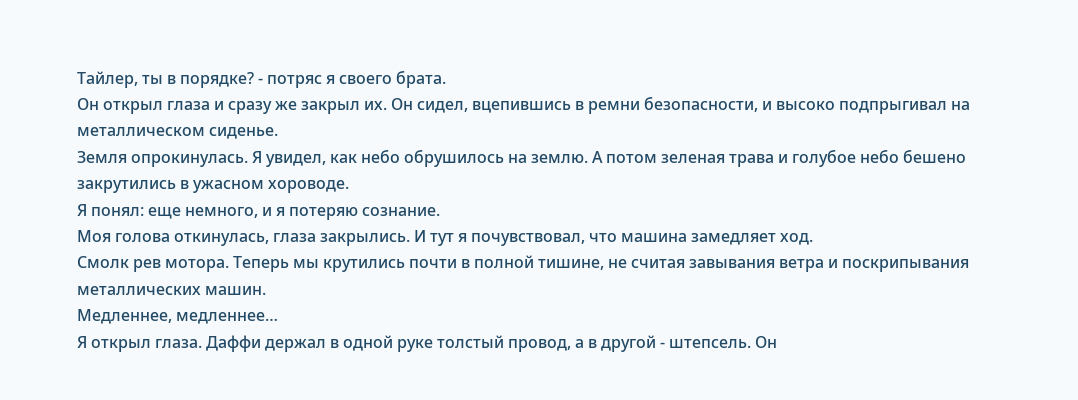Тайлер, ты в порядке? - потряс я своего брата.
Он открыл глаза и сразу же закрыл их. Он сидел, вцепившись в ремни безопасности, и высоко подпрыгивал на металлическом сиденье.
Земля опрокинулась. Я увидел, как небо обрушилось на землю. А потом зеленая трава и голубое небо бешено закрутились в ужасном хороводе.
Я понял: еще немного, и я потеряю сознание.
Моя голова откинулась, глаза закрылись. И тут я почувствовал, что машина замедляет ход.
Смолк рев мотора. Теперь мы крутились почти в полной тишине, не считая завывания ветра и поскрипывания металлических машин.
Медленнее, медленнее…
Я открыл глаза. Даффи держал в одной руке толстый провод, а в другой - штепсель. Он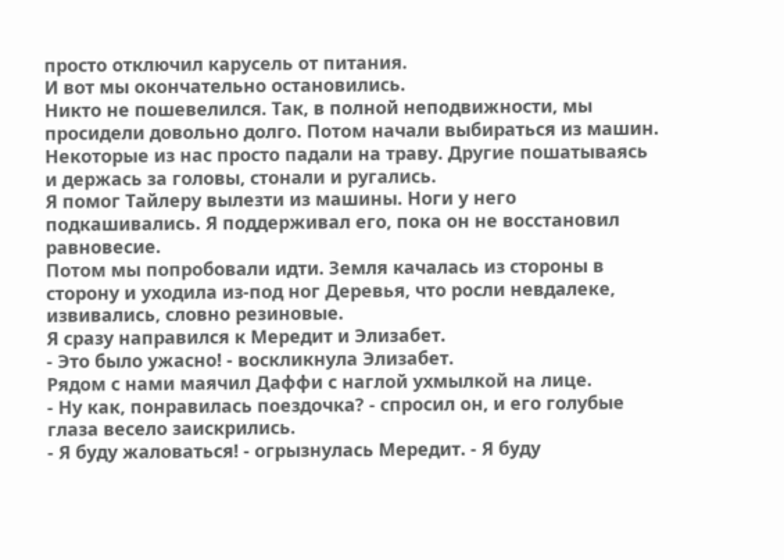просто отключил карусель от питания.
И вот мы окончательно остановились.
Никто не пошевелился. Так, в полной неподвижности, мы просидели довольно долго. Потом начали выбираться из машин.
Некоторые из нас просто падали на траву. Другие пошатываясь и держась за головы, стонали и ругались.
Я помог Тайлеру вылезти из машины. Ноги у него подкашивались. Я поддерживал его, пока он не восстановил равновесие.
Потом мы попробовали идти. Земля качалась из стороны в сторону и уходила из-под ног Деревья, что росли невдалеке, извивались, словно резиновые.
Я сразу направился к Мередит и Элизабет.
- Это было ужасно! - воскликнула Элизабет.
Рядом с нами маячил Даффи с наглой ухмылкой на лице.
- Ну как, понравилась поездочка? - спросил он, и его голубые глаза весело заискрились.
- Я буду жаловаться! - огрызнулась Мередит. - Я буду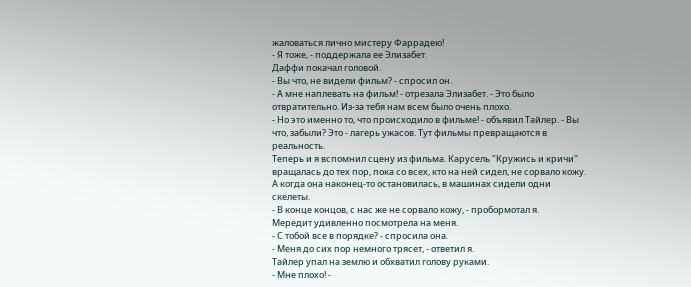жаловаться лично мистеру Фаррадею!
- Я тоже, - поддержала ее Элизабет.
Даффи покачал головой.
- Вы что, не видели фильм? - спросил он.
- А мне наплевать на фильм! - отрезала Элизабет. - Это было отвратительно. Из-за тебя нам всем было очень плохо.
- Но это именно то, что происходило в фильме! - объявил Тайлер. - Вы что, забыли? Это - лагерь ужасов. Тут фильмы превращаются в реальность.
Теперь и я вспомнил сцену из фильма. Карусель "Кружись и кричи" вращалась до тех пор, пока со всех, кто на ней сидел, не сорвало кожу. А когда она наконец-то остановилась, в машинах сидели одни скелеты.
- В конце концов, с нас же не сорвало кожу, - пробормотал я.
Мередит удивленно посмотрела на меня.
- С тобой все в порядке? - спросила она.
- Меня до сих пор немного трясет, - ответил я.
Тайлер упал на землю и обхватил голову руками.
- Мне плохо! -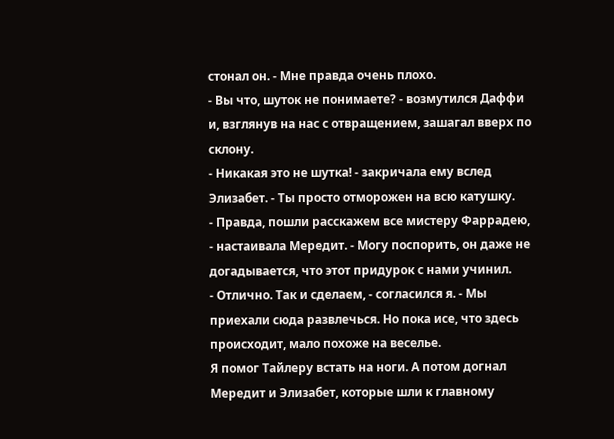стонал он. - Мне правда очень плохо.
- Вы что, шуток не понимаете? - возмутился Даффи и, взглянув на нас с отвращением, зашагал вверх по склону.
- Никакая это не шутка! - закричала ему вслед Элизабет. - Ты просто отморожен на всю катушку.
- Правда, пошли расскажем все мистеру Фаррадею, - настаивала Мередит. - Могу поспорить, он даже не догадывается, что этот придурок с нами учинил.
- Отлично. Так и сделаем, - согласился я. - Мы приехали сюда развлечься. Но пока исе, что здесь происходит, мало похоже на веселье.
Я помог Тайлеру встать на ноги. А потом догнал Мередит и Элизабет, которые шли к главному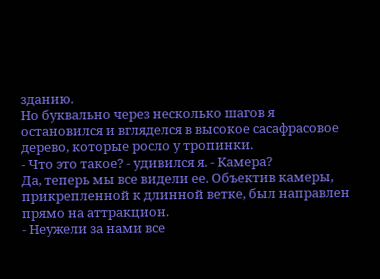зданию.
Но буквально через несколько шагов я остановился и вгляделся в высокое сасафрасовое дерево, которые росло у тропинки.
- Что это такое? - удивился я. - Камера?
Да, теперь мы все видели ее. Объектив камеры, прикрепленной к длинной ветке, был направлен прямо на аттракцион.
- Неужели за нами все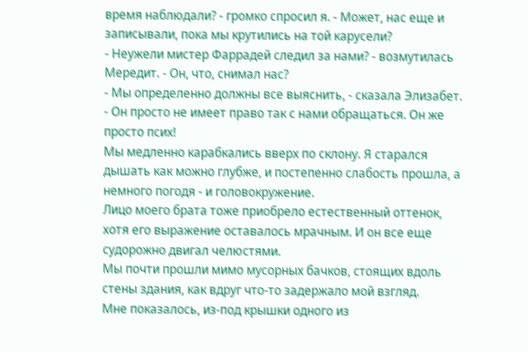время наблюдали? - громко спросил я. - Может, нас еще и записывали, пока мы крутились на той карусели?
- Неужели мистер Фаррадей следил за нами? - возмутилась Мередит. - Он, что, снимал нас?
- Мы определенно должны все выяснить, - сказала Элизабет. - Он просто не имеет право так с нами обращаться. Он же просто псих!
Мы медленно карабкались вверх по склону. Я старался дышать как можно глубже, и постепенно слабость прошла, а немного погодя - и головокружение.
Лицо моего брата тоже приобрело естественный оттенок, хотя его выражение оставалось мрачным. И он все еще судорожно двигал челюстями.
Мы почти прошли мимо мусорных бачков, стоящих вдоль стены здания, как вдруг что-то задержало мой взгляд.
Мне показалось, из-под крышки одного из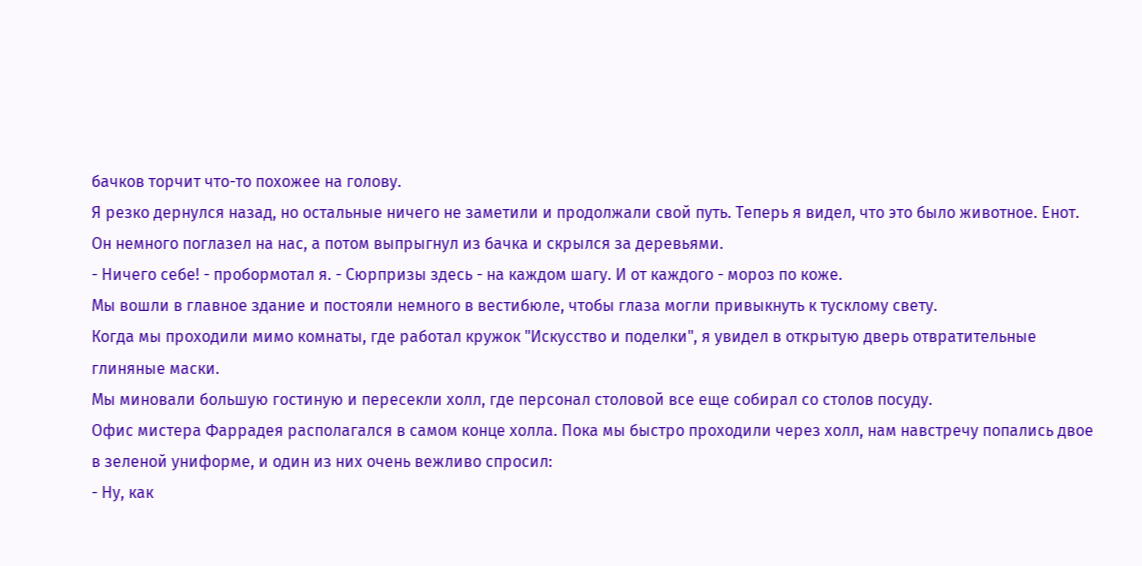бачков торчит что-то похожее на голову.
Я резко дернулся назад, но остальные ничего не заметили и продолжали свой путь. Теперь я видел, что это было животное. Енот. Он немного поглазел на нас, а потом выпрыгнул из бачка и скрылся за деревьями.
- Ничего себе! - пробормотал я. - Сюрпризы здесь - на каждом шагу. И от каждого - мороз по коже.
Мы вошли в главное здание и постояли немного в вестибюле, чтобы глаза могли привыкнуть к тусклому свету.
Когда мы проходили мимо комнаты, где работал кружок "Искусство и поделки", я увидел в открытую дверь отвратительные глиняные маски.
Мы миновали большую гостиную и пересекли холл, где персонал столовой все еще собирал со столов посуду.
Офис мистера Фаррадея располагался в самом конце холла. Пока мы быстро проходили через холл, нам навстречу попались двое в зеленой униформе, и один из них очень вежливо спросил:
- Ну, как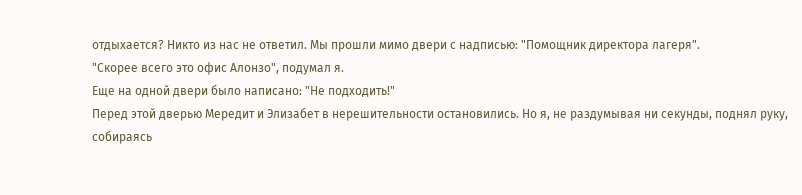отдыхается? Никто из нас не ответил. Мы прошли мимо двери с надписью: "Помощник директора лагеря".
"Скорее всего это офис Алонзо", подумал я.
Еще на одной двери было написано: "Не подходить!"
Перед этой дверью Мередит и Элизабет в нерешительности остановились. Но я, не раздумывая ни секунды, поднял руку, собираясь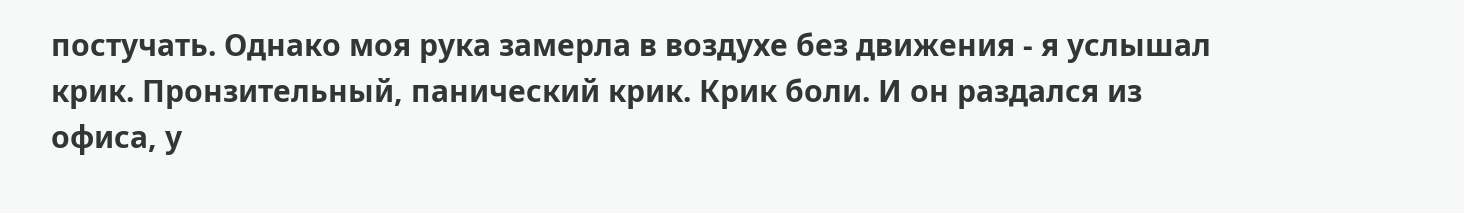постучать. Однако моя рука замерла в воздухе без движения - я услышал крик. Пронзительный, панический крик. Крик боли. И он раздался из офиса, у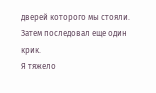дверей которого мы стояли.
Затем последовал еще один крик.
Я тяжело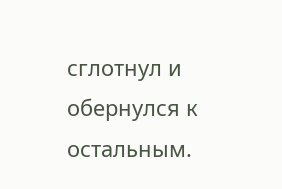сглотнул и обернулся к остальным.